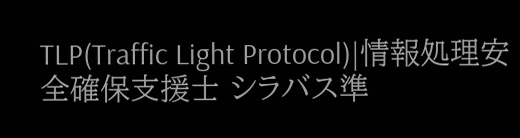TLP(Traffic Light Protocol)|情報処理安全確保支援士 シラバス準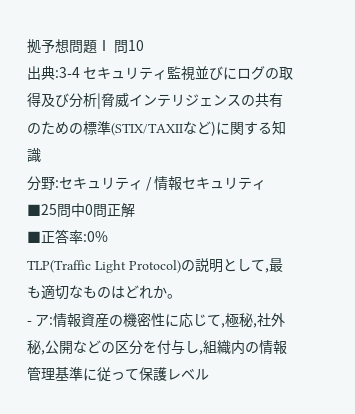拠予想問題Ⅰ 問10
出典:3-4 セキュリティ監視並びにログの取得及び分析|脅威インテリジェンスの共有のための標準(STIX/TAXIIなど)に関する知識
分野:セキュリティ / 情報セキュリティ
■25問中0問正解
■正答率:0%
TLP(Traffic Light Protocol)の説明として,最も適切なものはどれか。
- ア:情報資産の機密性に応じて,極秘,社外秘,公開などの区分を付与し,組織内の情報管理基準に従って保護レベル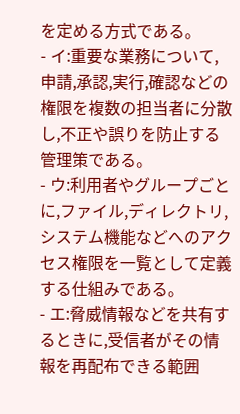を定める方式である。
- イ:重要な業務について,申請,承認,実行,確認などの権限を複数の担当者に分散し,不正や誤りを防止する管理策である。
- ウ:利用者やグループごとに,ファイル,ディレクトリ,システム機能などへのアクセス権限を一覧として定義する仕組みである。
- エ:脅威情報などを共有するときに,受信者がその情報を再配布できる範囲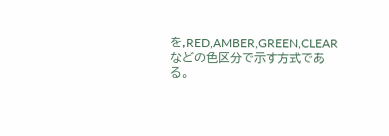を,RED,AMBER,GREEN,CLEARなどの色区分で示す方式である。